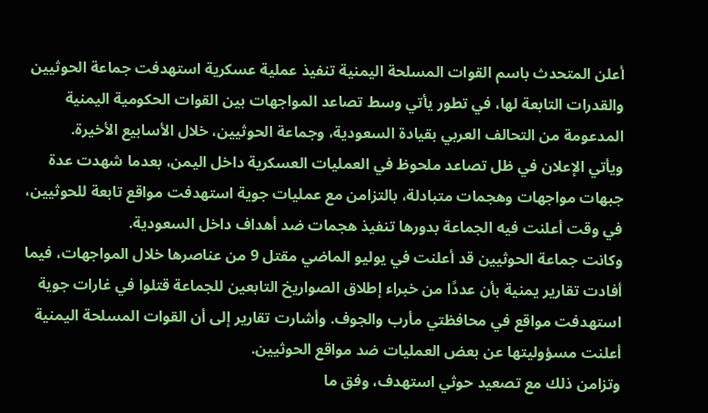أعلن المتحدث باسم القوات المسلحة اليمنية تنفيذ عملية عسكرية استهدفت جماعة الحوثيين والقدرات التابعة لها، في تطور يأتي وسط تصاعد المواجهات بين القوات الحكومية اليمنية المدعومة من التحالف العربي بقيادة السعودية، وجماعة الحوثيين، خلال الأسابيع الأخيرة.
ويأتي الإعلان في ظل تصاعد ملحوظ في العمليات العسكرية داخل اليمن، بعدما شهدت عدة جبهات مواجهات وهجمات متبادلة، بالتزامن مع عمليات جوية استهدفت مواقع تابعة للحوثيين، في وقت أعلنت فيه الجماعة بدورها تنفيذ هجمات ضد أهداف داخل السعودية.
وكانت جماعة الحوثيين قد أعلنت في يوليو الماضي مقتل 9 من عناصرها خلال المواجهات، فيما أفادت تقارير يمنية بأن عددًا من خبراء إطلاق الصواريخ التابعين للجماعة قتلوا في غارات جوية استهدفت مواقع في محافظتي مأرب والجوف. وأشارت تقارير إلى أن القوات المسلحة اليمنية أعلنت مسؤوليتها عن بعض العمليات ضد مواقع الحوثيين.
وتزامن ذلك مع تصعيد حوثي استهدف، وفق ما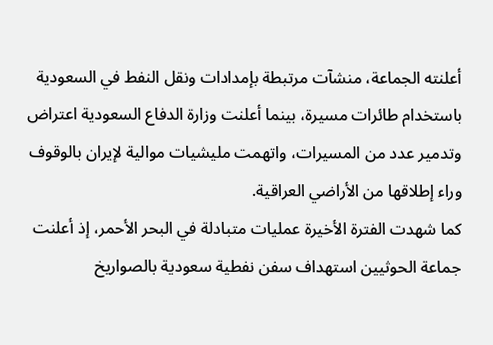أعلنته الجماعة، منشآت مرتبطة بإمدادات ونقل النفط في السعودية باستخدام طائرات مسيرة، بينما أعلنت وزارة الدفاع السعودية اعتراض وتدمير عدد من المسيرات، واتهمت مليشيات موالية لإيران بالوقوف وراء إطلاقها من الأراضي العراقية.
كما شهدت الفترة الأخيرة عمليات متبادلة في البحر الأحمر، إذ أعلنت جماعة الحوثيين استهداف سفن نفطية سعودية بالصواريخ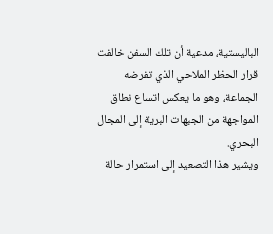الباليستية، مدعية أن تلك السفن خالفت قرار الحظر الملاحي الذي تفرضه الجماعة، وهو ما يعكس اتساع نطاق المواجهة من الجبهات البرية إلى المجال البحري.
ويشير هذا التصعيد إلى استمرار حالة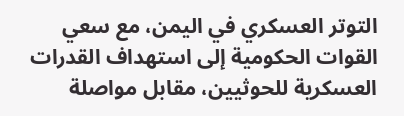التوتر العسكري في اليمن، مع سعي القوات الحكومية إلى استهداف القدرات العسكرية للحوثيين، مقابل مواصلة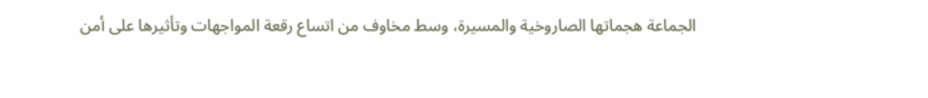الجماعة هجماتها الصاروخية والمسيرة، وسط مخاوف من اتساع رقعة المواجهات وتأثيرها على أمن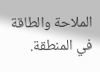الملاحة والطاقة في المنطقة.